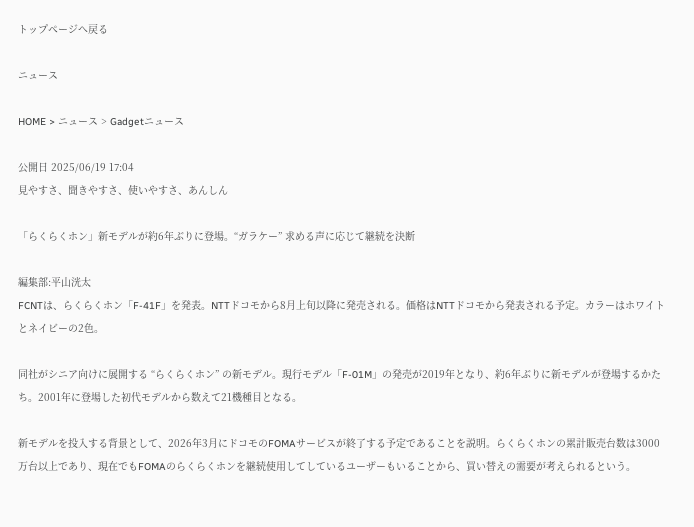トップページへ戻る

ニュース

HOME > ニュース > Gadgetニュース

公開日 2025/06/19 17:04
見やすさ、聞きやすさ、使いやすさ、あんしん

「らくらくホン」新モデルが約6年ぶりに登場。“ガラケー” 求める声に応じて継続を決断

編集部:平山洸太
FCNTは、らくらくホン「F-41F」を発表。NTTドコモから8月上旬以降に発売される。価格はNTTドコモから発表される予定。カラーはホワイトとネイビーの2色。

同社がシニア向けに展開する “らくらくホン” の新モデル。現行モデル「F-01M」の発売が2019年となり、約6年ぶりに新モデルが登場するかたち。2001年に登場した初代モデルから数えて21機種目となる。

新モデルを投入する背景として、2026年3月にドコモのFOMAサービスが終了する予定であることを説明。らくらくホンの累計販売台数は3000万台以上であり、現在でもFOMAのらくらくホンを継続使用してしているユーザーもいることから、買い替えの需要が考えられるという。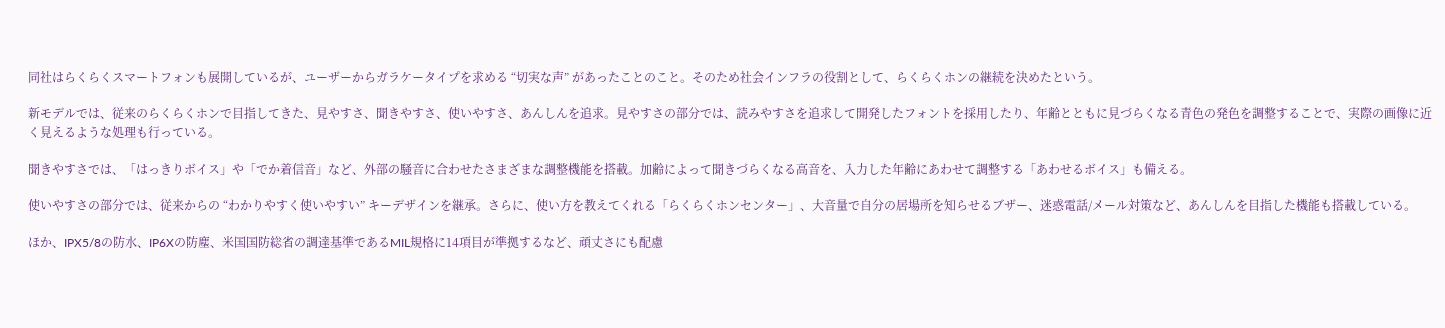同社はらくらくスマートフォンも展開しているが、ユーザーからガラケータイプを求める “切実な声” があったことのこと。そのため社会インフラの役割として、らくらくホンの継続を決めたという。

新モデルでは、従来のらくらくホンで目指してきた、見やすさ、聞きやすさ、使いやすさ、あんしんを追求。見やすさの部分では、読みやすさを追求して開発したフォントを採用したり、年齢とともに見づらくなる青色の発色を調整することで、実際の画像に近く見えるような処理も行っている。

聞きやすさでは、「はっきりボイス」や「でか着信音」など、外部の騒音に合わせたさまざまな調整機能を搭載。加齢によって聞きづらくなる高音を、入力した年齢にあわせて調整する「あわせるボイス」も備える。

使いやすさの部分では、従来からの “わかりやすく使いやすい” キーデザインを継承。さらに、使い方を教えてくれる「らくらくホンセンター」、大音量で自分の居場所を知らせるブザー、迷惑電話/メール対策など、あんしんを目指した機能も搭載している。

ほか、IPX5/8の防水、IP6Xの防塵、米国国防総省の調達基準であるMIL規格に14項目が準拠するなど、頑丈さにも配慮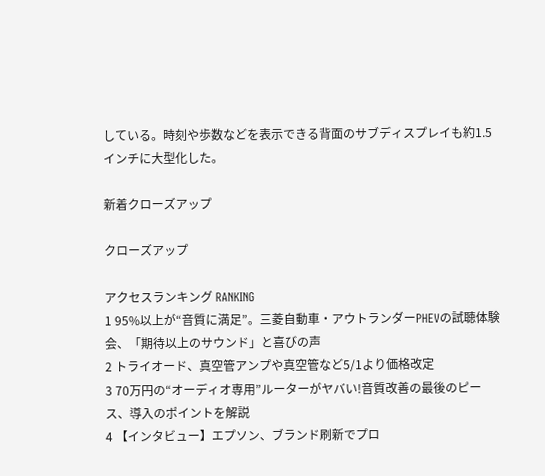している。時刻や歩数などを表示できる背面のサブディスプレイも約1.5インチに大型化した。

新着クローズアップ

クローズアップ

アクセスランキング RANKING
1 95%以上が“音質に満足”。三菱自動車・アウトランダーPHEVの試聴体験会、「期待以上のサウンド」と喜びの声
2 トライオード、真空管アンプや真空管など5/1より価格改定
3 70万円の“オーディオ専用”ルーターがヤバい!音質改善の最後のピース、導入のポイントを解説
4 【インタビュー】エプソン、ブランド刷新でプロ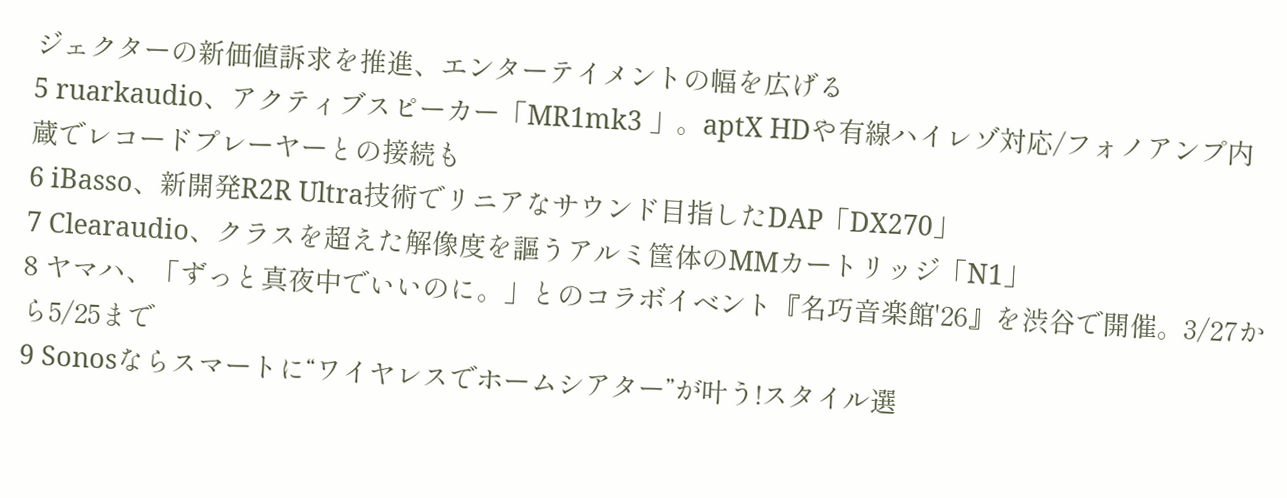ジェクターの新価値訴求を推進、エンターテイメントの幅を広げる
5 ruarkaudio、アクティブスピーカー「MR1mk3 」。aptX HDや有線ハイレゾ対応/フォノアンプ内蔵でレコードプレーヤーとの接続も
6 iBasso、新開発R2R Ultra技術でリニアなサウンド目指したDAP「DX270」
7 Clearaudio、クラスを超えた解像度を謳うアルミ筐体のMMカートリッジ「N1」
8 ヤマハ、「ずっと真夜中でいいのに。」とのコラボイベント『名巧音楽館'26』を渋谷で開催。3/27から5/25まで
9 Sonosならスマートに“ワイヤレスでホームシアター”が叶う!スタイル選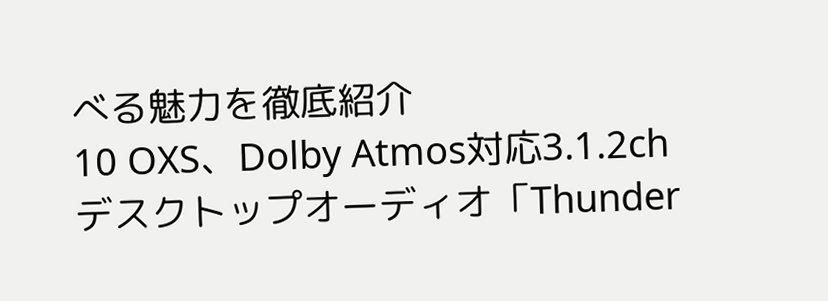べる魅力を徹底紹介
10 OXS、Dolby Atmos対応3.1.2chデスクトップオーディオ「Thunder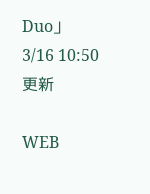Duo」
3/16 10:50 更新

WEB